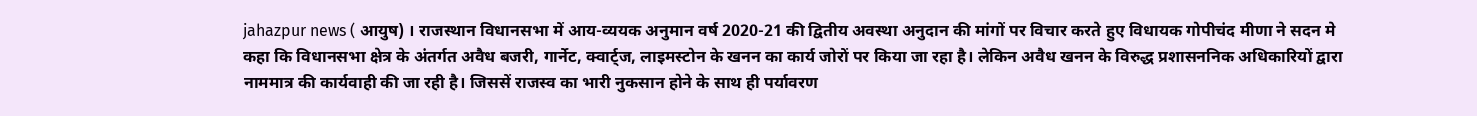jahazpur news ( आयुष) । राजस्थान विधानसभा में आय-व्ययक अनुमान वर्ष 2020-21 की द्वितीय अवस्था अनुदान की मांगों पर विचार करते हुए विधायक गोपीचंद मीणा ने सदन मे कहा कि विधानसभा क्षेत्र के अंतर्गत अवैध बजरी, गार्नेट, क्वार्ट्ज, लाइमस्टोन के खनन का कार्य जोरों पर किया जा रहा है। लेकिन अवैध खनन के विरुद्ध प्रशासननिक अधिकारियों द्वारा नाममात्र की कार्यवाही की जा रही है। जिससें राजस्व का भारी नुकसान होने के साथ ही पर्यावरण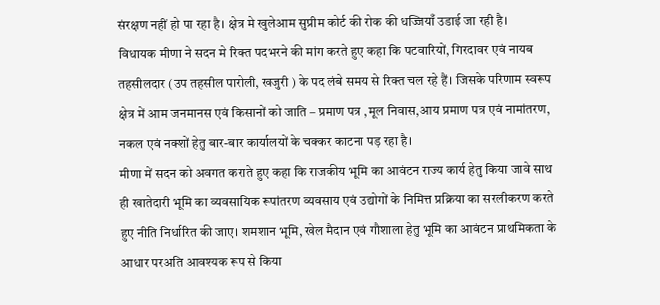संरक्षण नहीं हो पा रहा है। क्षेत्र मे खुलेआम सुप्रीम कोर्ट की रोक की धज्जियाँ उडाई जा रही है।
विधायक मीणा ने सदन मे रिक्त पदभरने की मांग करते हुए कहा कि पटवारियों, गिरदावर एवं नायब तहसीलदार (उप तहसील पारोली, खजुरी ) के पद लंबे समय से रिक्त चल रहे हैं। जिसके परिणाम स्वरूप क्षेत्र में आम जनमानस एवं किसानों को जाति – प्रमाण पत्र ,मूल निवास,आय प्रमाण पत्र एवं नामांतरण, नकल एवं नक्शों हेतु बार-बार कार्यालयों के चक्कर काटना पड़ रहा है।
मीणा में सदन को अवगत कराते हुए कहा कि राजकीय भूमि का आवंटन राज्य कार्य हेतु किया जावे साथ ही खातेदारी भूमि का व्यवसायिक रूपांतरण व्यवसाय एवं उद्योगों के निमित्त प्रक्रिया का सरलीकरण करते हुए नीति निर्धारित की जाए। शमशान भूमि, खेल मैदान एवं गौशाला हेतु भूमि का आवंटन प्राथमिकता के आधार परअति आवश्यक रूप से किया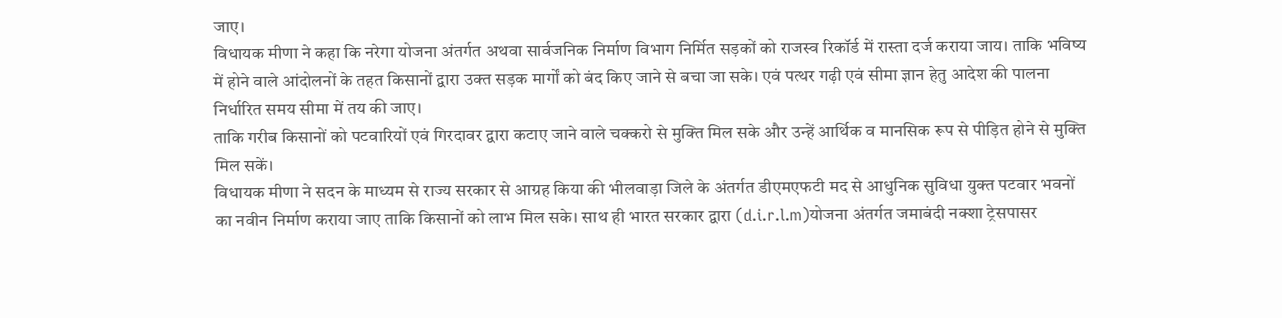जाए।
विधायक मीणा ने कहा कि नरेगा योजना अंतर्गत अथवा सार्वजनिक निर्माण विभाग निर्मित सड़कों को राजस्व रिकॉर्ड में रास्ता दर्ज कराया जाय। ताकि भविष्य में होने वाले आंदोलनों के तहत किसानों द्वारा उक्त सड़क मार्गों को बंद किए जाने से बचा जा सके। एवं पत्थर गढ़ी एवं सीमा ज्ञान हेतु आदेश की पालना निर्धारित समय सीमा में तय की जाए।
ताकि गरीब किसानों को पटवारियों एवं गिरदावर द्वारा कटाए जाने वाले चक्करो से मुक्ति मिल सके और उन्हें आर्थिक व मानसिक रूप से पीड़ित होने से मुक्ति मिल सकें।
विधायक मीणा ने सदन के माध्यम से राज्य सरकार से आग्रह किया की भीलवाड़ा जिले के अंतर्गत डीएमएफटी मद से आधुनिक सुविधा युक्त पटवार भवनों का नवीन निर्माण कराया जाए ताकि किसानों को लाभ मिल सके। साथ ही भारत सरकार द्वारा (d.i.r.l.m)योजना अंतर्गत जमाबंदी नक्शा ट्रेसपासर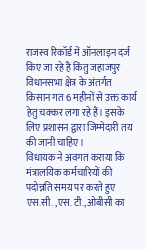राजस्व रिकॉर्ड में ऑनलाइन दर्ज किए जा रहे हैं किंतु जहाजपुर विधानसभा क्षेत्र के अंतर्गत किसान गत 6 महीनों से उक्त कार्य हेतु चक्कर लगा रहे हैं। इसके लिए प्रशासन द्वारा जिम्मेदारी तय की जानी चाहिए।
विधायक ने अवगत कराया कि मंत्रालयिक कर्मचारियों की पदोन्नति समय पर करते हुए एस.सी. ,एस. टी.,ओबीसी का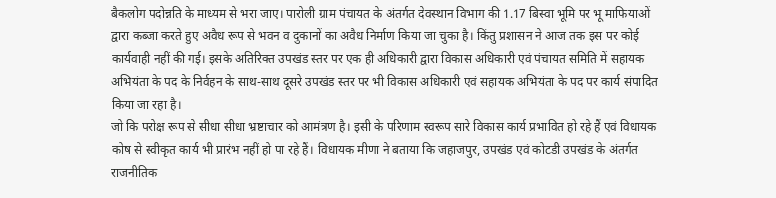बैकलोग पदोन्नति के माध्यम से भरा जाए। पारोली ग्राम पंचायत के अंतर्गत देवस्थान विभाग की 1.17 बिस्वा भूमि पर भू माफियाओं द्वारा कब्जा करते हुए अवैध रूप से भवन व दुकानों का अवैध निर्माण किया जा चुका है। किंतु प्रशासन ने आज तक इस पर कोई कार्यवाही नहीं की गई। इसके अतिरिक्त उपखंड स्तर पर एक ही अधिकारी द्वारा विकास अधिकारी एवं पंचायत समिति में सहायक अभियंता के पद के निर्वहन के साथ-साथ दूसरे उपखंड स्तर पर भी विकास अधिकारी एवं सहायक अभियंता के पद पर कार्य संपादित किया जा रहा है।
जो कि परोक्ष रूप से सीधा सीधा भ्रष्टाचार को आमंत्रण है। इसी के परिणाम स्वरूप सारे विकास कार्य प्रभावित हो रहे हैं एवं विधायक कोष से स्वीकृत कार्य भी प्रारंभ नहीं हो पा रहे हैं। विधायक मीणा ने बताया कि जहाजपुर, उपखंड एवं कोटडी उपखंड के अंतर्गत राजनीतिक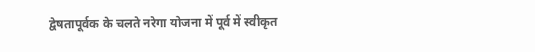द्वेषतापूर्वक के चलते नरेगा योजना में पूर्व में स्वीकृत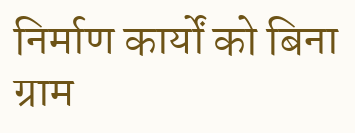निर्माण कार्यों को बिना ग्राम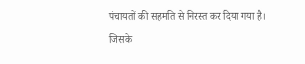पंचायतों की सहमति से निरस्त कर दिया गया है। जिसके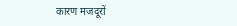कारण मजदूरों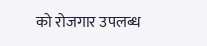को रोजगार उपलब्ध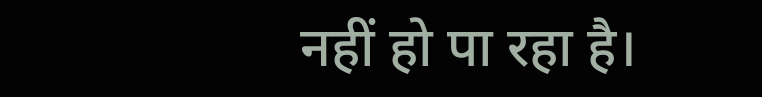नहीं हो पा रहा है।